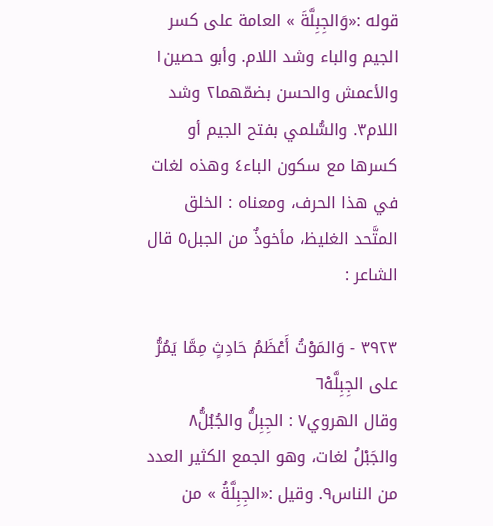قوله :«وَالجِبِلَّةَ » العامة على كسر الجيم والباء وشد اللام. وأبو حصين١ والأعمش والحسن بضمّهما٢ وشد اللام٣. والسُّلمي بفتح الجيم أو كسرها مع سكون الباء٤ وهذه لغات في هذا الحرف، ومعناه : الخلق المتَّحد الغليظ، مأخوذٌ من الجبل٥ قال الشاعر :

٣٩٢٣ - وَالمَوْتُ أَعْظَمُ حَادِثٍ مِمَّا يَمُرُّ على الجِبِلَّهْ٦
وقال الهروي٧ : الجِبِلُّ والجُبُلُّ٨ والجَبْلُ لغات، وهو الجمع الكثير العدد من الناس٩. وقيل :«الجِبِلَّةُ » من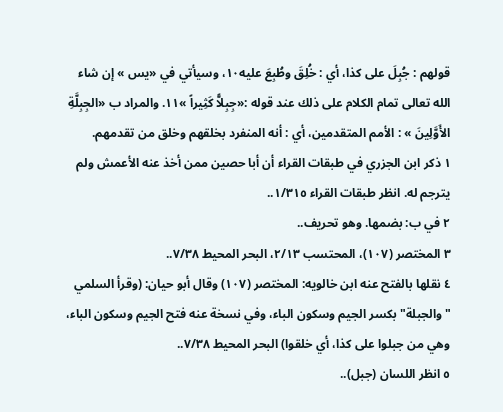قولهم : جُبِلَ على كذا، أي : خُلِقَ وطُبِعَ عليه١٠، وسيأتي في «يس » إن شاء الله تعالى تمام الكلام على ذلك عند قوله :«جِبِلاًّ كَثِيراً »١١. والمراد ب «الجِبِلَّةِ الأَوَّلِينَ » : الأمم المتقدمين، أي : أنه المنفرد بخلقهم وخلق من تقدمهم.
١ ذكر ابن الجزري في طبقات القراء أن أبا حصين ممن أخذ عنه الأعمش ولم يترجم له. انظر طبقات القراء ١/٣١٥..
٢ في ب: بضمها. وهو تحريف..
٣ المختصر (١٠٧)، المحتسب ٢/١٣، البحر المحيط ٧/٣٨..
٤ نقلها بالفتح عنه ابن خالويه: المختصر (١٠٧) وقال أبو حيان: (وقرأ السلمي "والجبلة" بكسر الجيم وسكون الباء، وفي نسخة عنه فتح الجيم وسكون الباء، وهي من جبلوا على كذا، أي خلقوا) البحر المحيط ٧/٣٨..
٥ انظر اللسان (جبل)..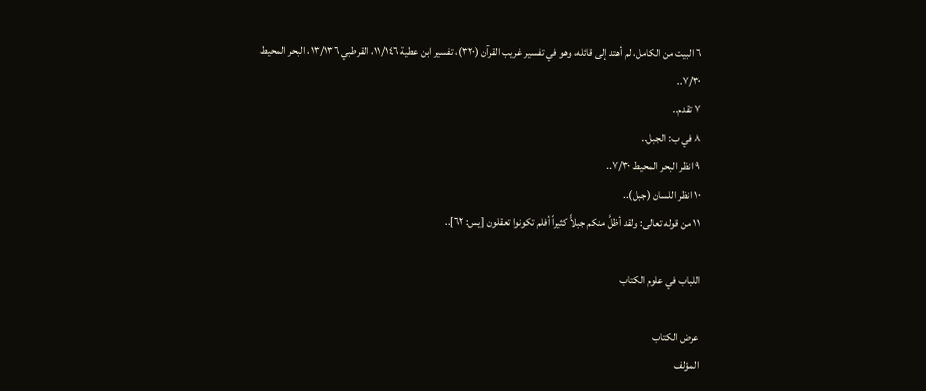٦ البيت من الكامل، لم أهتد إلى قائله، وهو في تفسير غريب القرآن (٣٢٠)، تفسير ابن عطية ١١/١٤٦، القرطبي ١٣/١٣٦، البحر المحيط ٧/٣٠..
٧ تقدم..
٨ في ب: الجبل..
٩ انظر البحر المحيط ٧/٣٠..
١٠ انظر اللسان (جبل)..
١١ من قوله تعالى: ولقد أظلَّ منكم جبلاًّ كثيراً أفلم تكونوا تعقلون [يس: ٦٢]..

اللباب في علوم الكتاب

عرض الكتاب
المؤلف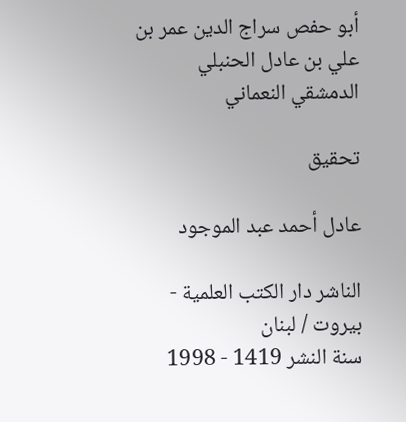أبو حفص سراج الدين عمر بن علي بن عادل الحنبلي الدمشقي النعماني

تحقيق

عادل أحمد عبد الموجود

الناشر دار الكتب العلمية - بيروت / لبنان
سنة النشر 1419 - 1998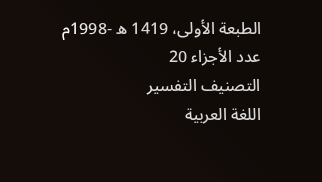الطبعة الأولى، 1419 ه -1998م
عدد الأجزاء 20
التصنيف التفسير
اللغة العربية